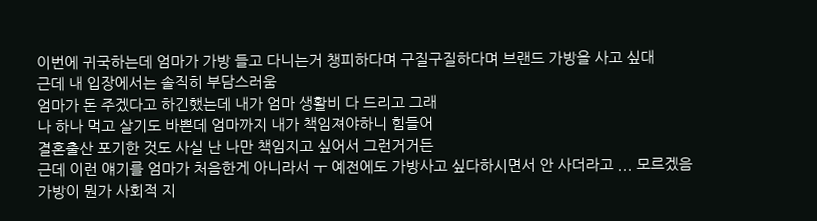이번에 귀국하는데 엄마가 가방 들고 다니는거 챙피하다며 구질구질하다며 브랜드 가방을 사고 싶대
근데 내 입장에서는 솔직히 부담스러움
엄마가 돈 주겠다고 하긴했는데 내가 엄마 생활비 다 드리고 그래
나 하나 먹고 살기도 바쁜데 엄마까지 내가 책임져야하니 힘들어
결혼출산 포기한 것도 사실 난 나만 책임지고 싶어서 그런거거든
근데 이런 얘기를 엄마가 처음한게 아니라서 ㅜ 예전에도 가방사고 싶다하시면서 안 사더라고 ... 모르겠음 가방이 뭔가 사회적 지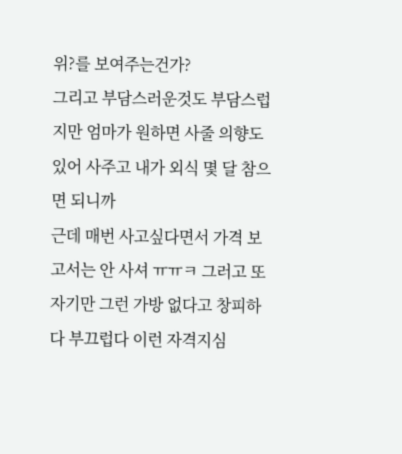위?를 보여주는건가?
그리고 부담스러운것도 부담스럽지만 엄마가 원하면 사줄 의향도 있어 사주고 내가 외식 몇 달 참으면 되니까
근데 매번 사고싶다면서 가격 보고서는 안 사셔 ㅠㅠㅋ 그러고 또 자기만 그런 가방 없다고 창피하다 부끄럽다 이런 자격지심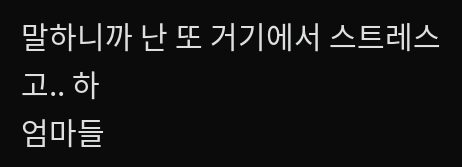말하니까 난 또 거기에서 스트레스고.. 하
엄마들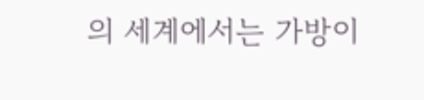의 세계에서는 가방이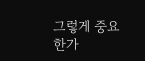그렇게 중요한가